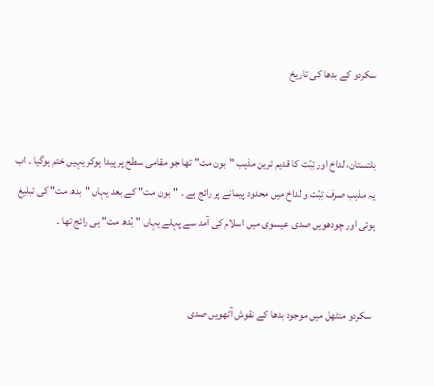سکردو کے بدھا کی تاریخ


بلتستان، لداخ اور تِبّت کا قدیم ترین مذہب "بون مت" تھا جو مقامی سطح پر پیدا ہوکر یہیں ختم ہوگیا ۔ اب یہ مذہب صرف تِبّت و لداخ میں محدود پیمانے پر رائج ہے ۔ "بون مت" کے بعد یہاں "بدھ مت" کی تبلیغ ہوئی اور چودھویں صدی عیسوی میں اسلام کی آمد سے پہلے یہاں "بُدھ مت" ہی رائج تھا ۔


 سکردو منٹھل میں موجود بدھا کے نقوش آٹھویں صدی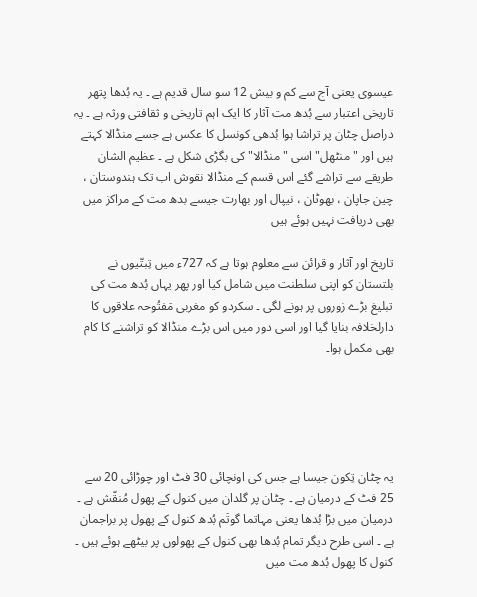عیسوی یعنی آج سے کم و بیش 12 سو سال قدیم ہے ۔ یہ بُدھا پتھر تاریخی اعتبار سے بُدھ مت آثار کا ایک اہم تاریخی و ثقافتی ورثہ ہے ۔ یہ دراصل چٹان پر تراشا ہوا بُدھی کونسل کا عکس ہے جسے منڈالا کہتے ہیں اور "منٹھل" اسی "منڈالا" کی بگڑی شکل ہے ۔ عظیم الشان طریقے سے تراشے گئے اس قسم کے منڈالا نقوش اب تک ہندوستان ، چین جاپان ، بھوٹان ، نیپال اور بھارت جیسے بدھ مت کے مراکز میں بھی دریافت نہیں ہوئے ہیں

تاریخ اور آثار و قرائن سے معلوم ہوتا ہے کہ 727ء میں تِبتّیوں نے بلتستان کو اپنی سلطنت میں شامل کیا اور پھر یہاں بُدھ مت کی تبلیغ بڑے زوروں پر ہونے لگی ۔ سکردو کو مغربی مٙفتُوحہ علاقوں کا دارلخلافہ بنایا گیا اور اسی دور میں اس بڑے منڈالا کو تراشنے کا کام بھی مکمل ہوا۔





یہ چٹان تِکون جیسا ہے جس کی اونچائی 30 فٹ اور چوڑائی 20 سے 25 فٹ کے درمیان ہے ۔ چٹان پر گلدان میں کنول کے پھول مُنقّش ہے ۔ درمیان میں بڑا بُدھا یعنی مہاتما گوتٙم بُدھ کنول کے پھول پر براجمان ہے ۔ اسی طرح دیگر تمام بُدھا بھی کنول کے پھولوں پر بیٹھے ہوئے ہیں ۔ کنول کا پھول بُدھ مت میں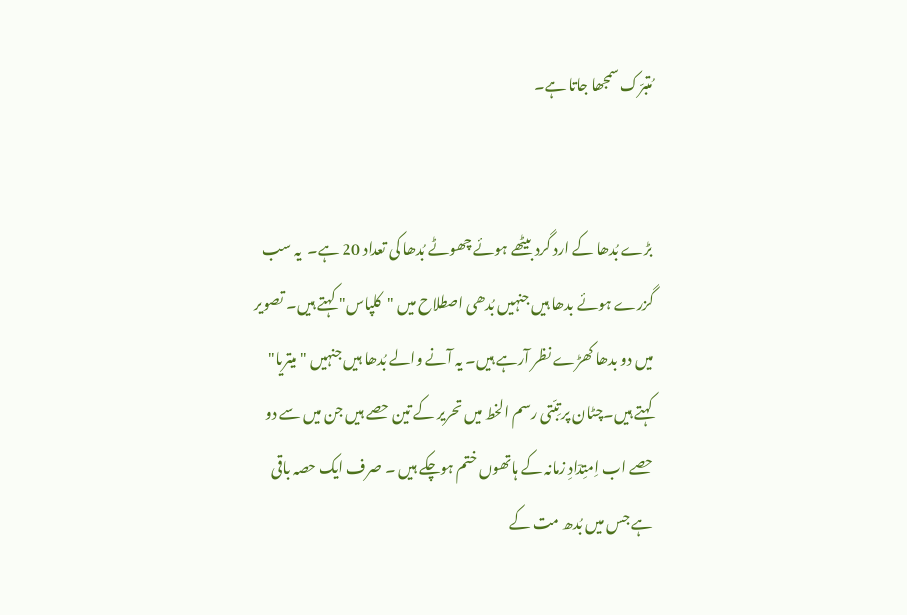مُتبرّک سمجھا جاتا ہے۔


بڑے بُدھا کے ارد گرد بیٹھے ہوئے چھوٹے بُدھا کی تعداد 20 ہے۔  یہ سب گزرے ہوئے بدھا ہیں جنہیں بُدھی اصطلاح میں "کلپاس" کہتے ہیں۔ تصویر میں دو بدھا کھڑے نظر آرہے ہیں۔ یہ آنے والے بُدھا ہیں جنہیں "میتریا" کہتے ہیں۔چٹان پر تِبّتی رسم الخط میں تحریر کے تین حصے ہیں جن میں سے دو حصے اب اِمتِدٙادِ زمانہ کے ہاتھوں ختم ہوچکے ہیں ۔ صرف ایک حصہ باقی ہے جس میں بُدھ مت کے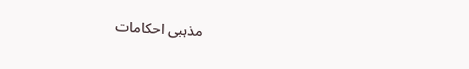مذہبی احکامات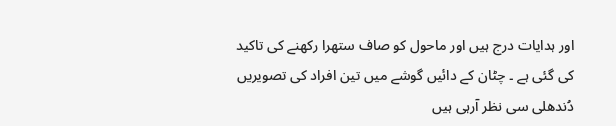اور ہدایات درج ہیں اور ماحول کو صاف ستھرا رکھنے کی تاکید کی گئی ہے ۔ چٹان کے دائیں گوشے میں تین افراد کی تصویریں دُندھلی سی نظر آرہی ہیں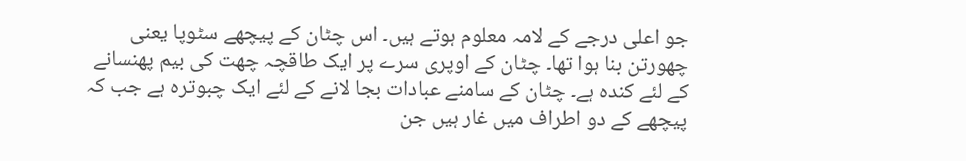جو اعلی درجے کے لامہ معلوم ہوتے ہیں۔ اس چٹان کے پیچھے سٹوپا یعنی چھورتن بنا ہوا تھا۔ چٹان کے اوپری سرے پر ایک طاقچہ چھت کی بیم پھنسانے کے لئے کندہ ہے۔ چٹان کے سامنے عبادات بجا لانے کے لئے ایک چبوترہ ہے جب کہ پیچھے کے دو اطراف میں غار ہیں جن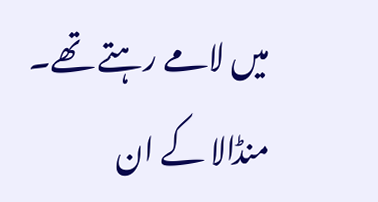میں لامے رہتے تھے۔ منڈالا کے ان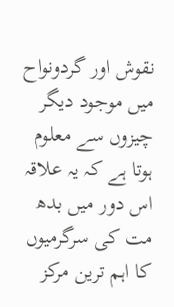نقوش اور گردونواح  میں موجود دیگر چیزوں سے معلوم ہوتا ہے کہ یہ علاقہ اس دور میں بدھ مت کی سرگرمیوں کا اہم ترین مرکز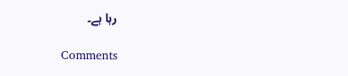رہا ہے۔

Comments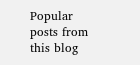Popular posts from this blog